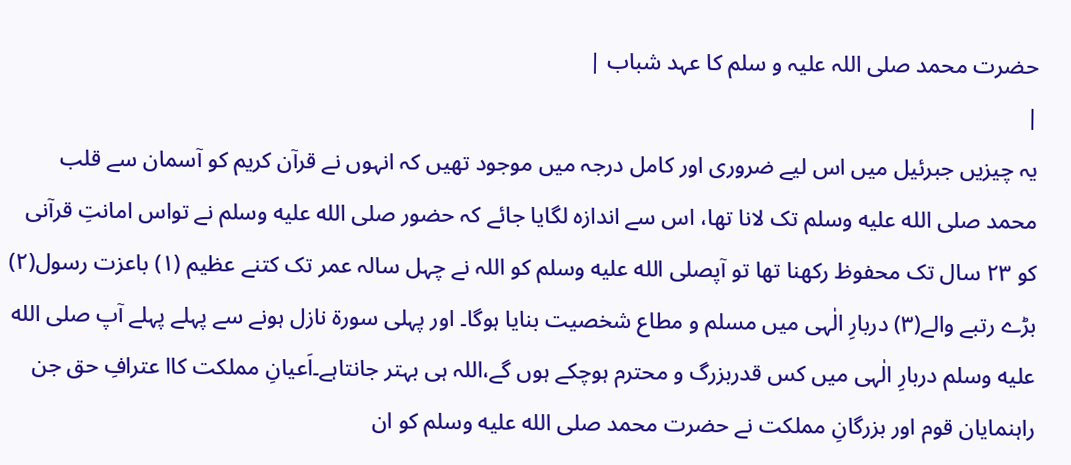حضرت محمد صلی اللہ علیہ و سلم کا عہد شباب |
|
یہ چیزیں جبرئیل میں اس لیے ضروری اور کامل درجہ میں موجود تھیں کہ انہوں نے قرآن کریم کو آسمان سے قلب محمد صلى الله عليه وسلم تک لانا تھا، اس سے اندازہ لگایا جائے کہ حضور صلى الله عليه وسلم نے تواس امانتِ قرآنی کو ۲۳ سال تک محفوظ رکھنا تھا تو آپصلى الله عليه وسلم کو اللہ نے چہل سالہ عمر تک کتنے عظیم (۱) باعزت رسول(۲) بڑے رتبے والے(۳) دربارِ الٰہی میں مسلم و مطاع شخصیت بنایا ہوگا۔ اور پہلی سورۃ نازل ہونے سے پہلے پہلے آپ صلى الله عليه وسلم دربارِ الٰہی میں کس قدربزرگ و محترم ہوچکے ہوں گے،اللہ ہی بہتر جانتاہے۔اَعیانِ مملکت کاا عترافِ حق جن راہنمایان قوم اور بزرگانِ مملکت نے حضرت محمد صلى الله عليه وسلم کو ان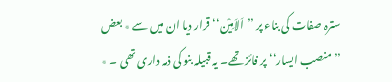سترہ صفات کی بناء پر ’’اَلاَمِیْن‘‘ قرار دیا ان میں سے ٭ بعض ’’منصب ایسار‘‘ پر فائز تھے۔ یہ قبیلہ بنو کی ذمہ داری تھی ۔ ٭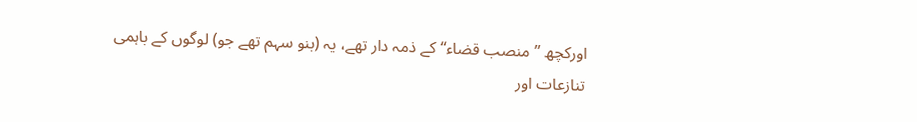اورکچھ ’’منصب قضاء‘‘ کے ذمہ دار تھے، یہ (بنو سہم تھے جو) لوگوں کے باہمی تنازعات اور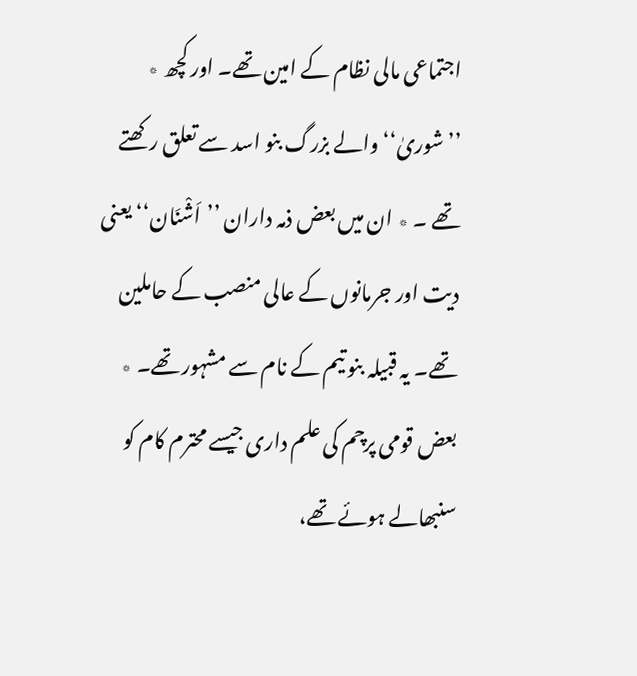اجتماعی مالی نظام کے امین تھے۔ اور کچھ ٭ ’’شوریٰ‘‘ والے بزرگ بنو اسد سے تعلق رکھتے تھے ۔ ٭ ان میں بعض ذمہ داران ’’اَشْنَان‘‘ یعنی دیت اور جرمانوں کے عالی منصب کے حاملین تھے۔ یہ قبیلہ بنو تیم کے نام سے مشہور تھے۔ ٭ بعض قومی پرچم کی علم داری جیسے محترم کام کو سنبھالے ہوئے تھے،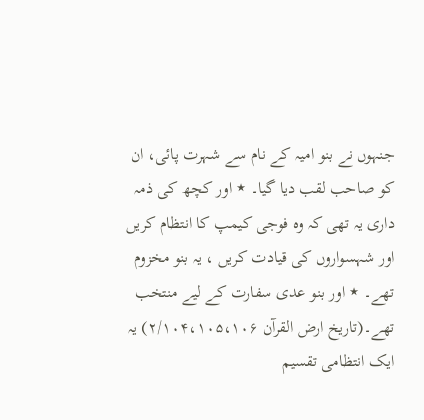جنہوں نے بنو امیہ کے نام سے شہرت پائی، ان کو صاحب لقب دیا گیا۔ ٭ اور کچھ کی ذمہ داری یہ تھی کہ وہ فوجی کیمپ کا انتظام کریں اور شہسواروں کی قیادت کریں ، یہ بنو مخزوم تھے۔ ٭ اور بنو عدی سفارت کے لیے منتخب تھے۔(تاریخ ارض القرآن ۲/۱۰۴،۱۰۵،۱۰۶) یہ ایک انتظامی تقسیم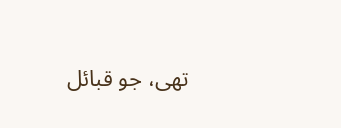تھی، جو قبائل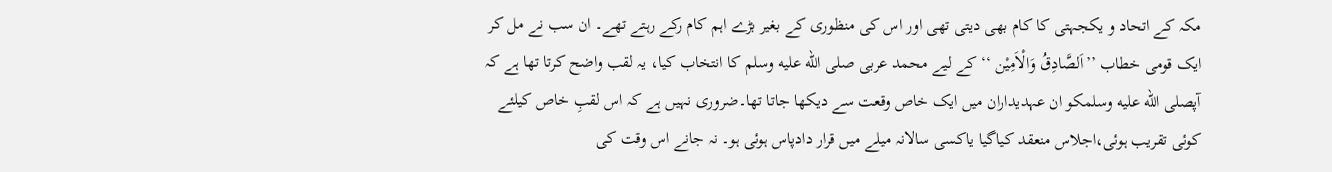مکہ کے اتحاد و یکجہتی کا کام بھی دیتی تھی اور اس کی منظوری کے بغیر بڑے اہم کام رکے رہتے تھے۔ ان سب نے مل کر ایک قومی خطاب ’’اَلصَّادِقُ وَالْاَمِیْن ‘‘ کے لیے محمد عربی صلى الله عليه وسلم کا انتخاب کیا، یہ لقب واضح کرتا تھا ہے کہ آپصلى الله عليه وسلمکو ان عہدیداران میں ایک خاص وقعت سے دیکھا جاتا تھا۔ضروری نہیں ہے کہ اس لقبِ خاص کیلئے کوئی تقریب ہوئی،اجلاس منعقد کیاگیا یاکسی سالانہ میلے میں قرار دادپاس ہوئی ہو۔ نہ جانے اس وقت کی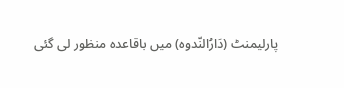پارلیمنٹ (دَارُالنّدوہ) میں باقاعدہ منظور لی گئی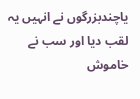یاچندبزرگوں نے انہیں یہ لقب دیا اور سب نے خاموش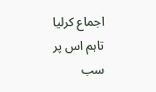اجماع کرلیا تاہم اس پر سب